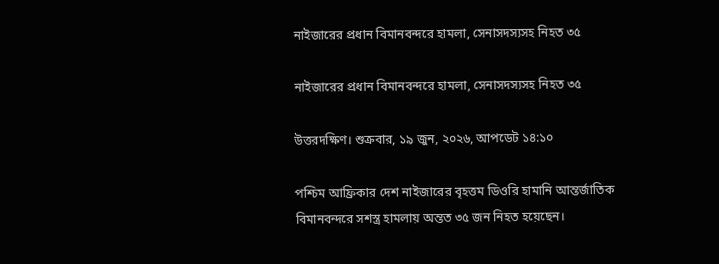নাইজারের প্রধান বিমানবন্দরে হামলা, সেনাসদস্যসহ নিহত ৩৫

নাইজারের প্রধান বিমানবন্দরে হামলা, সেনাসদস্যসহ নিহত ৩৫

উত্তরদক্ষিণ। শুক্রবার, ১৯ জুন, ২০২৬, আপডেট ১৪:১০

পশ্চিম আফ্রিকার দেশ নাইজারের বৃহত্তম ডিওরি হামানি আন্তর্জাতিক বিমানবন্দরে সশস্ত্র হামলায় অন্তত ৩৫ জন নিহত হয়েছেন।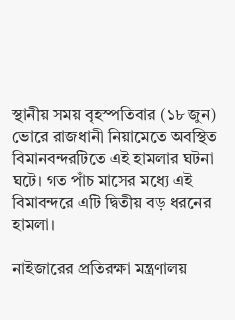স্থানীয় সময় বৃহস্পতিবার (১৮ জুন) ভোরে রাজধানী নিয়ামেতে অবস্থিত বিমানবন্দরটিতে এই হামলার ঘটনা ঘটে। গত পাঁচ মাসের মধ্যে এই বিমাবন্দরে এটি দ্বিতীয় বড় ধরনের হামলা।

নাইজারের প্রতিরক্ষা মন্ত্রণালয়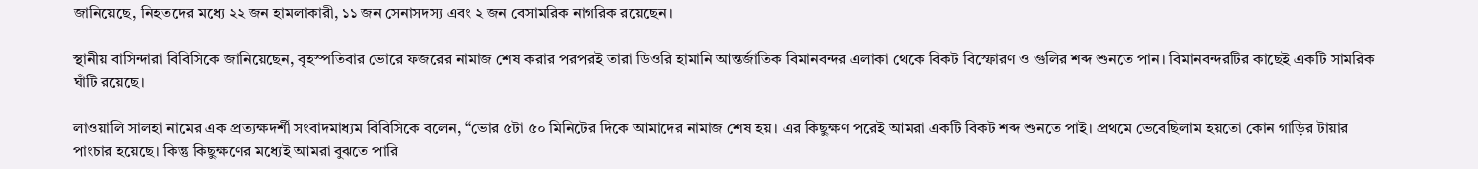জানিয়েছে, নিহতদের মধ্যে ২২ জন হামলাকারী, ১১ জন সেনাসদস্য এবং ২ জন বেসামরিক নাগরিক রয়েছেন।

স্থানীয় বাসিন্দারা বিবিসিকে জানিয়েছেন, বৃহস্পতিবার ভোরে ফজরের নামাজ শেষ করার পরপরই তারা ডিওরি হামানি আন্তর্জাতিক বিমানবন্দর এলাকা থেকে বিকট বিস্ফোরণ ও গুলির শব্দ শুনতে পান। বিমানবন্দরটির কাছেই একটি সামরিক ঘাঁটি রয়েছে।

লাওয়ালি সালহা নামের এক প্রত্যক্ষদর্শী সংবাদমাধ্যম বিবিসিকে বলেন, “ভোর ৫টা ৫০ মিনিটের দিকে আমাদের নামাজ শেষ হয়। এর কিছুক্ষণ পরেই আমরা একটি বিকট শব্দ শুনতে পাই। প্রথমে ভেবেছিলাম হয়তো কোন গাড়ির টায়ার পাংচার হয়েছে। কিন্তু কিছুক্ষণের মধ্যেই আমরা বুঝতে পারি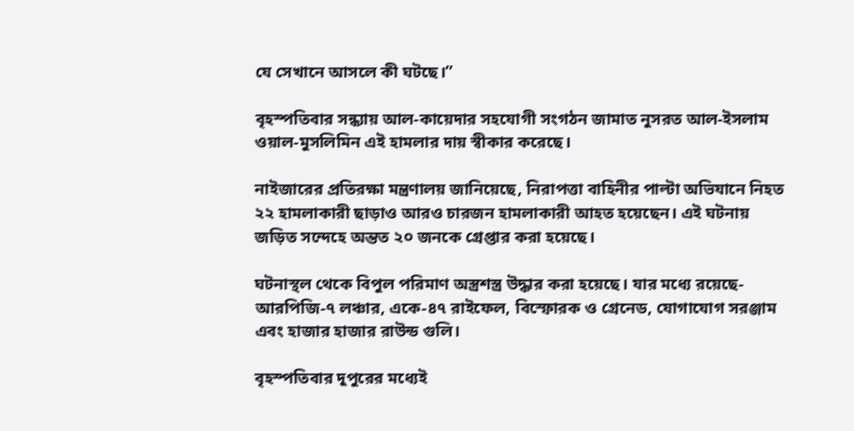যে সেখানে আসলে কী ঘটছে।”

বৃহস্পতিবার সন্ধ্যায় আল-কায়েদার সহযোগী সংগঠন জামাত নুসরত আল-ইসলাম ওয়াল-মুসলিমিন এই হামলার দায় স্বীকার করেছে।

নাইজারের প্রতিরক্ষা মন্ত্রণালয় জানিয়েছে, নিরাপত্তা বাহিনীর পাল্টা অভিযানে নিহত ২২ হামলাকারী ছাড়াও আরও চারজন হামলাকারী আহত হয়েছেন। এই ঘটনায় জড়িত সন্দেহে অন্তত ২০ জনকে গ্রেপ্তার করা হয়েছে।

ঘটনাস্থল থেকে বিপুল পরিমাণ অস্ত্রশস্ত্র উদ্ধার করা হয়েছে। যার মধ্যে রয়েছে- আরপিজি-৭ লঞ্চার, একে-৪৭ রাইফেল, বিস্ফোরক ও গ্রেনেড, যোগাযোগ সরঞ্জাম এবং হাজার হাজার রাউন্ড গুলি।

বৃহস্পতিবার দুপুরের মধ্যেই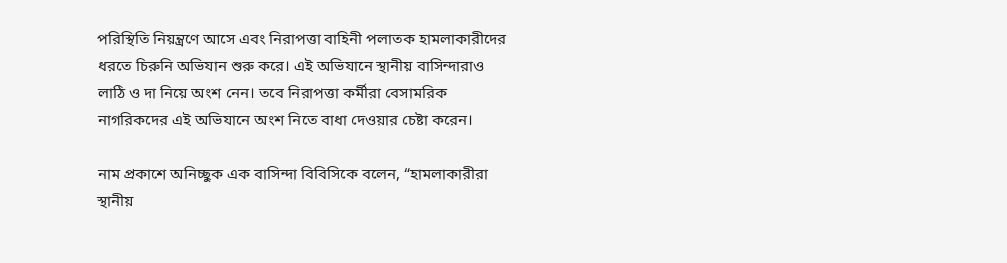পরিস্থিতি নিয়ন্ত্রণে আসে এবং নিরাপত্তা বাহিনী পলাতক হামলাকারীদের ধরতে চিরুনি অভিযান শুরু করে। এই অভিযানে স্থানীয় বাসিন্দারাও লাঠি ও দা নিয়ে অংশ নেন। তবে নিরাপত্তা কর্মীরা বেসামরিক নাগরিকদের এই অভিযানে অংশ নিতে বাধা দেওয়ার চেষ্টা করেন।

নাম প্রকাশে অনিচ্ছুক এক বাসিন্দা বিবিসিকে বলেন, “হামলাকারীরা স্থানীয়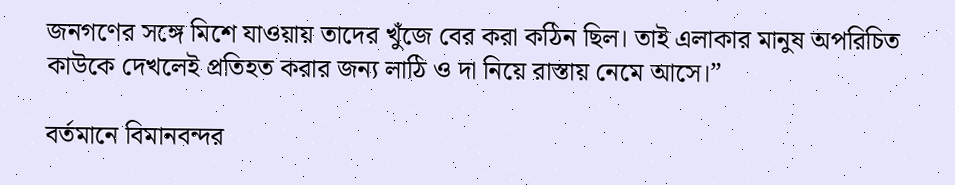জনগণের সঙ্গে মিশে যাওয়ায় তাদের খুঁজে বের করা কঠিন ছিল। তাই এলাকার মানুষ অপরিচিত কাউকে দেখলেই প্রতিহত করার জন্য লাঠি ও দা নিয়ে রাস্তায় নেমে আসে।”

বর্তমানে বিমানবন্দর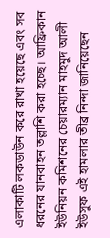এলাকাটি লকডাউন করে রাখা হয়েছে এবং সব ধরনের যানবাহন তল্লাশি করা হচ্ছে। আফ্রিকান ইউনিয়ন কমিশনের চেয়ারম্যান মাহমুদ আলী ইউসুফ এই হামলার তীব্র নিন্দা জানিয়েছেন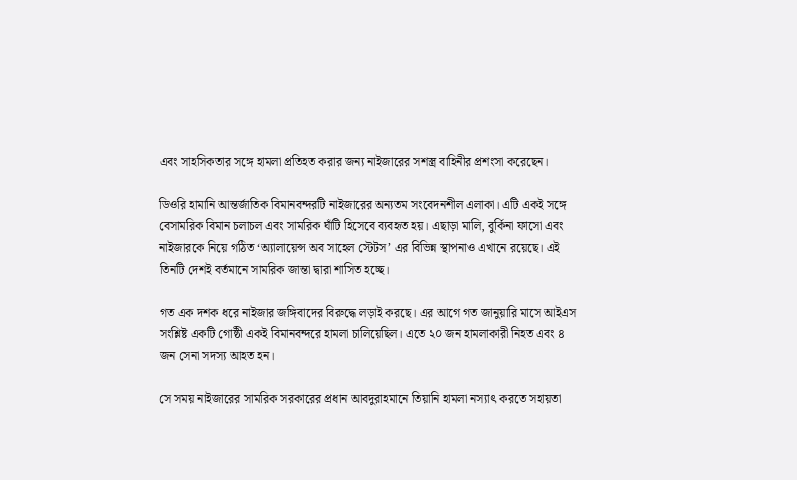এবং সাহসিকতার সঙ্গে হামলা প্রতিহত করার জন্য নাইজারের সশস্ত্র বাহিনীর প্রশংসা করেছেন।

ডিওরি হামানি আন্তর্জাতিক বিমানবন্দরটি নাইজারের অন্যতম সংবেদনশীল এলাকা। এটি একই সঙ্গে বেসামরিক বিমান চলাচল এবং সামরিক ঘাঁটি হিসেবে ব্যবহৃত হয়। এছাড়া মালি, বুর্কিনা ফাসো এবং নাইজারকে নিয়ে গঠিত ‘অ্যালায়েন্স অব সাহেল স্টেটস’ এর বিভিন্ন স্থাপনাও এখানে রয়েছে। এই তিনটি দেশই বর্তমানে সামরিক জান্তা দ্বারা শাসিত হচ্ছে।

গত এক দশক ধরে নাইজার জঙ্গিবাদের বিরুদ্ধে লড়াই করছে। এর আগে গত জানুয়ারি মাসে আইএস সংশ্লিষ্ট একটি গোষ্ঠী একই বিমানবন্দরে হামলা চালিয়েছিল। এতে ২০ জন হামলাকারী নিহত এবং ৪ জন সেনা সদস্য আহত হন।

সে সময় নাইজারের সামরিক সরকারের প্রধান আবদুরাহমানে তিয়ানি হামলা নস্যাৎ করতে সহায়তা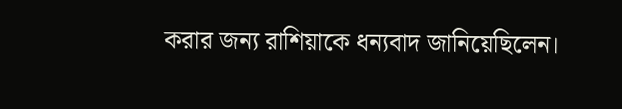করার জন্য রাশিয়াকে ধন্যবাদ জানিয়েছিলেন।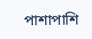পাশাপাশি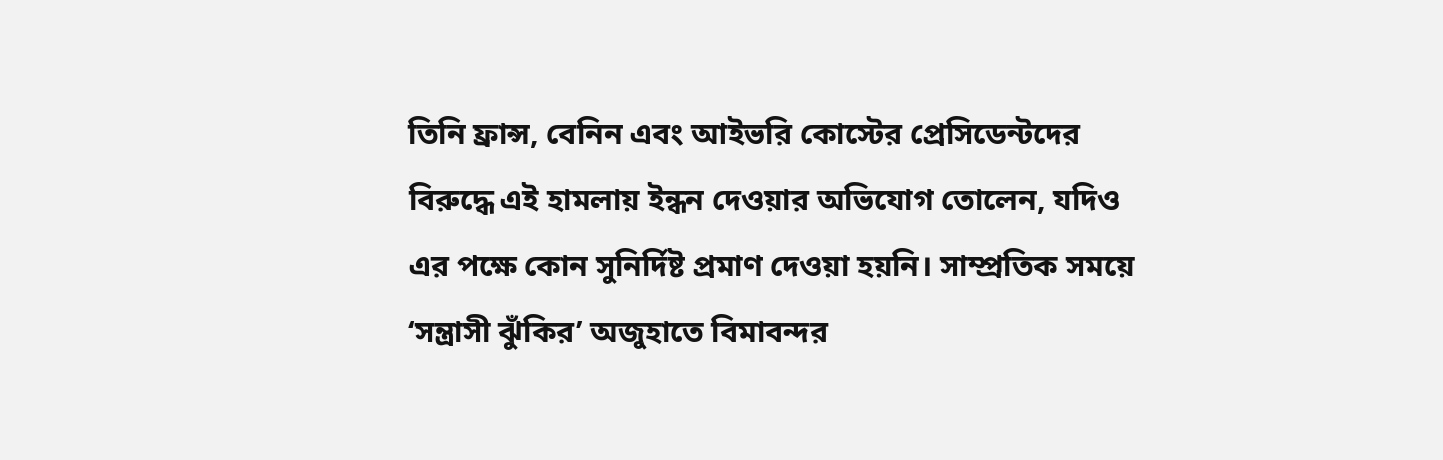তিনি ফ্রান্স, বেনিন এবং আইভরি কোস্টের প্রেসিডেন্টদের বিরুদ্ধে এই হামলায় ইন্ধন দেওয়ার অভিযোগ তোলেন, যদিও এর পক্ষে কোন সুনির্দিষ্ট প্রমাণ দেওয়া হয়নি। সাম্প্রতিক সময়ে ‘সন্ত্রাসী ঝুঁকির’ অজুহাতে বিমাবন্দর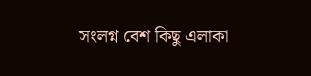সংলগ্ন বেশ কিছু এলাকা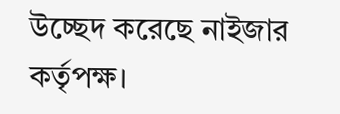উচ্ছেদ করেছে নাইজার কর্তৃপক্ষ।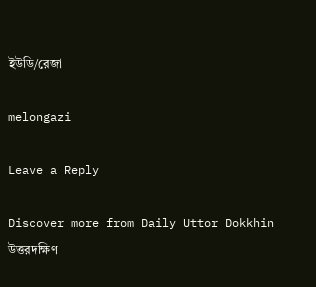ইউডি/রেজা

melongazi

Leave a Reply

Discover more from Daily Uttor Dokkhin উত্তরদক্ষিণ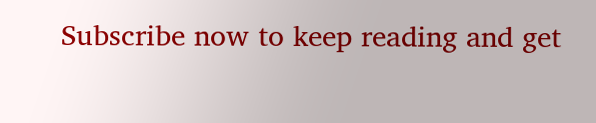Subscribe now to keep reading and get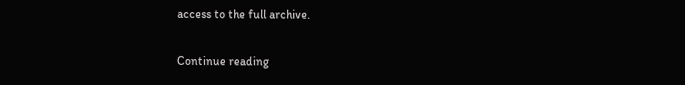access to the full archive.

Continue reading